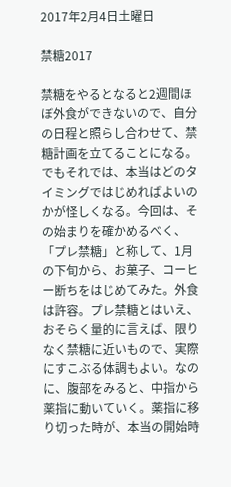2017年2月4日土曜日

禁糖2017

禁糖をやるとなると2週間ほぼ外食ができないので、自分の日程と照らし合わせて、禁糖計画を立てることになる。でもそれでは、本当はどのタイミングではじめればよいのかが怪しくなる。今回は、その始まりを確かめるべく、「プレ禁糖」と称して、1月の下旬から、お菓子、コーヒー断ちをはじめてみた。外食は許容。プレ禁糖とはいえ、おそらく量的に言えば、限りなく禁糖に近いもので、実際にすこぶる体調もよい。なのに、腹部をみると、中指から薬指に動いていく。薬指に移り切った時が、本当の開始時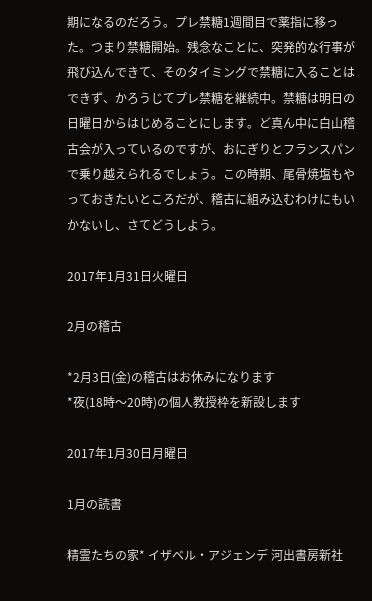期になるのだろう。プレ禁糖1週間目で薬指に移った。つまり禁糖開始。残念なことに、突発的な行事が飛び込んできて、そのタイミングで禁糖に入ることはできず、かろうじてプレ禁糖を継続中。禁糖は明日の日曜日からはじめることにします。ど真ん中に白山稽古会が入っているのですが、おにぎりとフランスパンで乗り越えられるでしょう。この時期、尾骨焼塩もやっておきたいところだが、稽古に組み込むわけにもいかないし、さてどうしよう。

2017年1月31日火曜日

2月の稽古

*2月3日(金)の稽古はお休みになります
*夜(18時〜20時)の個人教授枠を新設します

2017年1月30日月曜日

1月の読書

精霊たちの家* イザベル・アジェンデ 河出書房新社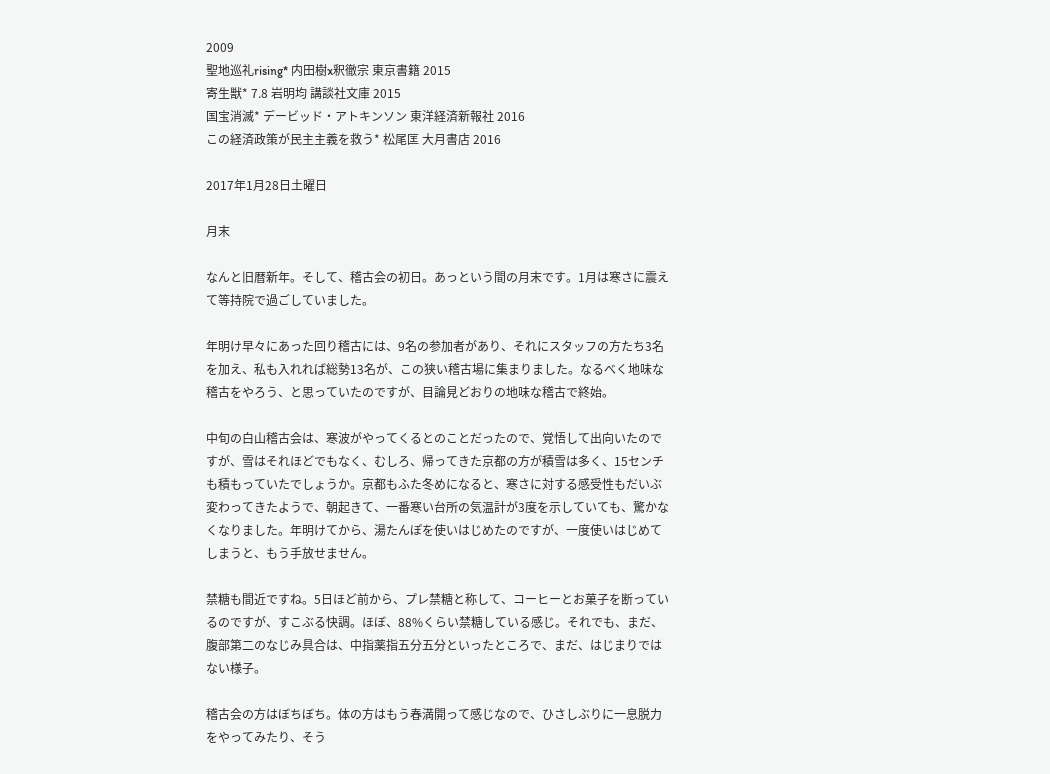2009
聖地巡礼rising* 内田樹x釈徹宗 東京書籍 2015
寄生獣* 7.8 岩明均 講談社文庫 2015
国宝消滅* デービッド・アトキンソン 東洋経済新報社 2016
この経済政策が民主主義を救う* 松尾匡 大月書店 2016

2017年1月28日土曜日

月末

なんと旧暦新年。そして、稽古会の初日。あっという間の月末です。1月は寒さに震えて等持院で過ごしていました。

年明け早々にあった回り稽古には、9名の参加者があり、それにスタッフの方たち3名を加え、私も入れれば総勢13名が、この狭い稽古場に集まりました。なるべく地味な稽古をやろう、と思っていたのですが、目論見どおりの地味な稽古で終始。

中旬の白山稽古会は、寒波がやってくるとのことだったので、覚悟して出向いたのですが、雪はそれほどでもなく、むしろ、帰ってきた京都の方が積雪は多く、15センチも積もっていたでしょうか。京都もふた冬めになると、寒さに対する感受性もだいぶ変わってきたようで、朝起きて、一番寒い台所の気温計が3度を示していても、驚かなくなりました。年明けてから、湯たんぽを使いはじめたのですが、一度使いはじめてしまうと、もう手放せません。

禁糖も間近ですね。5日ほど前から、プレ禁糖と称して、コーヒーとお菓子を断っているのですが、すこぶる快調。ほぼ、88%くらい禁糖している感じ。それでも、まだ、腹部第二のなじみ具合は、中指薬指五分五分といったところで、まだ、はじまりではない様子。

稽古会の方はぼちぼち。体の方はもう春満開って感じなので、ひさしぶりに一息脱力をやってみたり、そう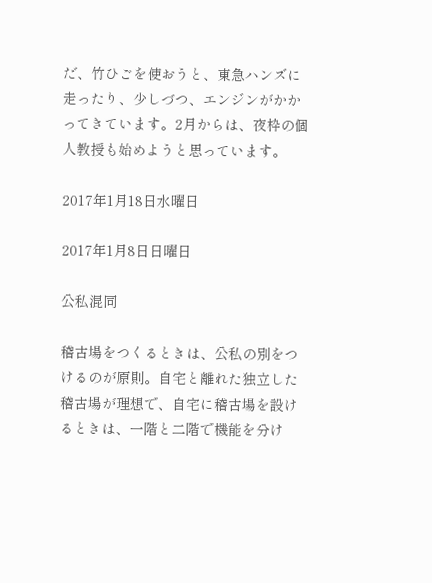だ、竹ひごを使おうと、東急ハンズに走ったり、少しづつ、エンジンがかかってきています。2月からは、夜枠の個人教授も始めようと思っています。

2017年1月18日水曜日

2017年1月8日日曜日

公私混同

稽古場をつくるときは、公私の別をつけるのが原則。自宅と離れた独立した稽古場が理想で、自宅に稽古場を設けるときは、一階と二階で機能を分け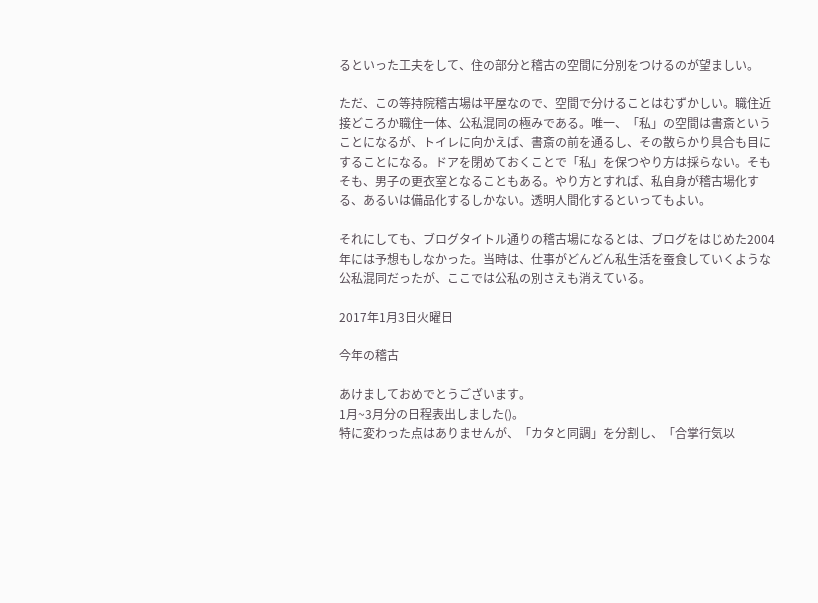るといった工夫をして、住の部分と稽古の空間に分別をつけるのが望ましい。

ただ、この等持院稽古場は平屋なので、空間で分けることはむずかしい。職住近接どころか職住一体、公私混同の極みである。唯一、「私」の空間は書斎ということになるが、トイレに向かえば、書斎の前を通るし、その散らかり具合も目にすることになる。ドアを閉めておくことで「私」を保つやり方は採らない。そもそも、男子の更衣室となることもある。やり方とすれば、私自身が稽古場化する、あるいは備品化するしかない。透明人間化するといってもよい。

それにしても、ブログタイトル通りの稽古場になるとは、ブログをはじめた2004年には予想もしなかった。当時は、仕事がどんどん私生活を蚕食していくような公私混同だったが、ここでは公私の別さえも消えている。

2017年1月3日火曜日

今年の稽古

あけましておめでとうございます。
1月~3月分の日程表出しました()。
特に変わった点はありませんが、「カタと同調」を分割し、「合掌行気以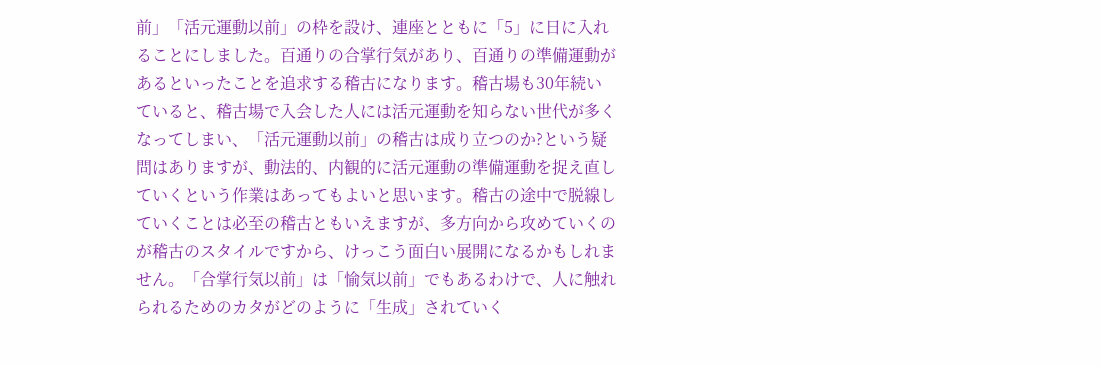前」「活元運動以前」の枠を設け、連座とともに「5」に日に入れることにしました。百通りの合掌行気があり、百通りの準備運動があるといったことを追求する稽古になります。稽古場も30年続いていると、稽古場で入会した人には活元運動を知らない世代が多くなってしまい、「活元運動以前」の稽古は成り立つのか?という疑問はありますが、動法的、内観的に活元運動の準備運動を捉え直していくという作業はあってもよいと思います。稽古の途中で脱線していくことは必至の稽古ともいえますが、多方向から攻めていくのが稽古のスタイルですから、けっこう面白い展開になるかもしれません。「合掌行気以前」は「愉気以前」でもあるわけで、人に触れられるためのカタがどのように「生成」されていく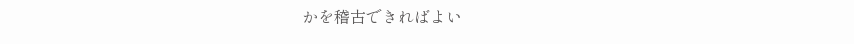かを稽古できればよい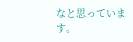なと思っています。